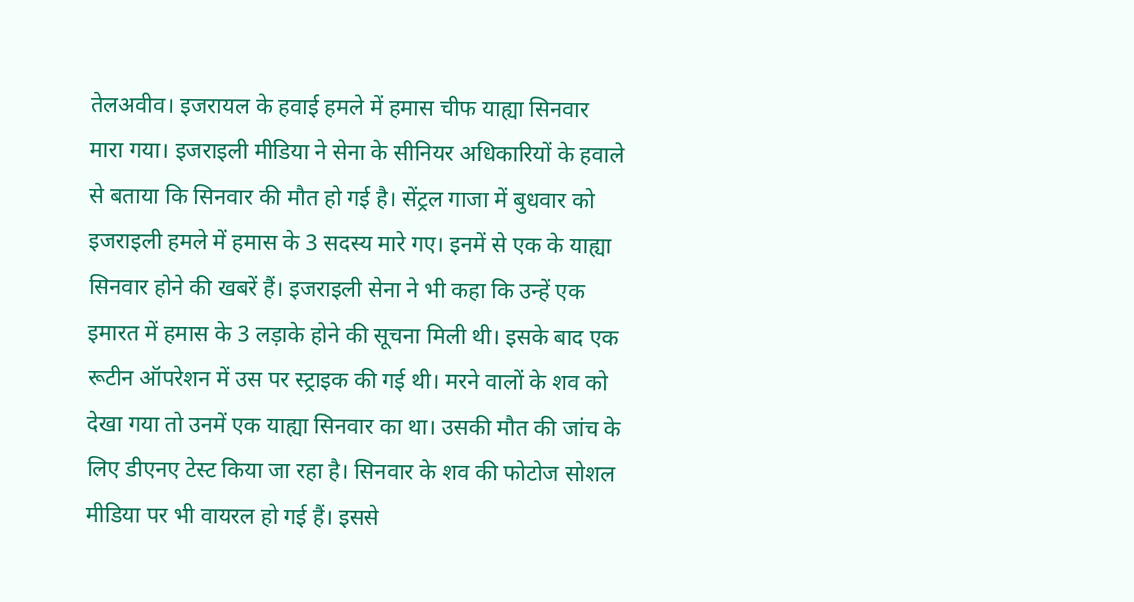तेलअवीव। इजरायल के हवाई हमले में हमास चीफ याह्या सिनवार मारा गया। इजराइली मीडिया ने सेना के सीनियर अधिकारियों के हवाले से बताया कि सिनवार की मौत हो गई है। सेंट्रल गाजा में बुधवार को इजराइली हमले में हमास के 3 सदस्य मारे गए। इनमें से एक के याह्या सिनवार होने की खबरें हैं। इजराइली सेना ने भी कहा कि उन्हें एक इमारत में हमास के 3 लड़ाके होने की सूचना मिली थी। इसके बाद एक रूटीन ऑपरेशन में उस पर स्ट्राइक की गई थी। मरने वालों के शव को देखा गया तो उनमें एक याह्या सिनवार का था। उसकी मौत की जांच के लिए डीएनए टेस्ट किया जा रहा है। सिनवार के शव की फोटोज सोशल मीडिया पर भी वायरल हो गई हैं। इससे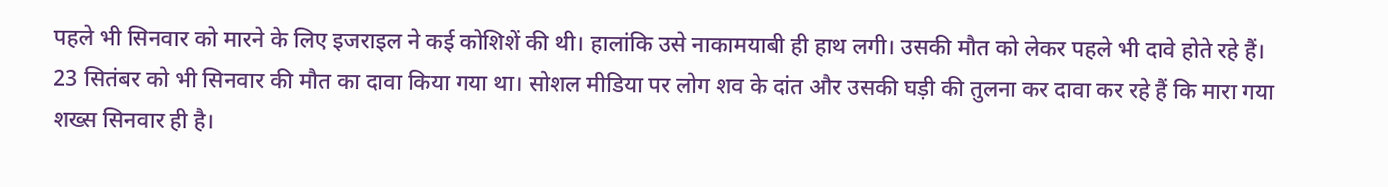पहले भी सिनवार को मारने के लिए इजराइल ने कई कोशिशें की थी। हालांकि उसे नाकामयाबी ही हाथ लगी। उसकी मौत को लेकर पहले भी दावे होते रहे हैं। 23 सितंबर को भी सिनवार की मौत का दावा किया गया था। सोशल मीडिया पर लोग शव के दांत और उसकी घड़ी की तुलना कर दावा कर रहे हैं कि मारा गया शख्स सिनवार ही है।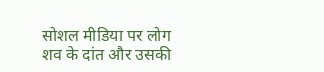सोशल मीडिया पर लोग शव के दांत और उसकी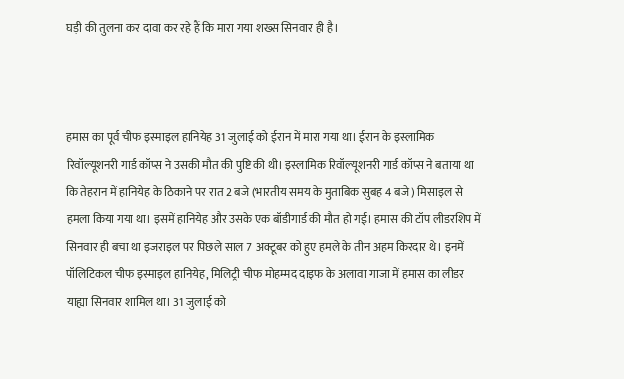घड़ी की तुलना कर दावा कर रहे हैं कि मारा गया शख्स सिनवार ही है।



हमास का पूर्व चीफ इस्माइल हानियेह 31 जुलाई को ईरान में मारा गया था। ईरान के इस्लामिक रिवॉल्यूशनरी गार्ड कॉप्स ने उसकी मौत की पुष्टि की थी। इस्लामिक रिवॉल्यूशनरी गार्ड कॉप्स ने बताया था कि तेहरान में हानियेह के ठिकाने पर रात 2 बजे (भारतीय समय के मुताबिक सुबह 4 बजे) मिसाइल से हमला किया गया था। इसमें हानियेह और उसके एक बॉडीगार्ड की मौत हो गई। हमास की टॉप लीडरशिप में सिनवार ही बचा था इजराइल पर पिछले साल 7 अक्टूबर को हुए हमले के तीन अहम किरदार थे। इनमें पॉलिटिकल चीफ इस्माइल हानियेह, मिलिट्री चीफ मोहम्मद दाइफ के अलावा गाजा में हमास का लीडर याह्या सिनवार शामिल था। 31 जुलाई को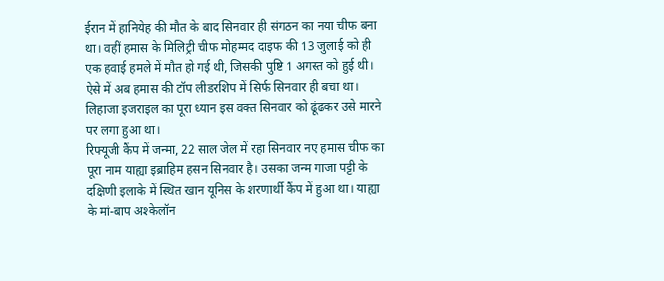ईरान में हानियेह की मौत के बाद सिनवार ही संगठन का नया चीफ बना था। वहीं हमास के मिलिट्री चीफ मोहम्मद दाइफ की 13 जुलाई को ही एक हवाई हमले में मौत हो गई थी, जिसकी पुष्टि 1 अगस्त को हुई थी। ऐसे में अब हमास की टॉप लीडरशिप में सिर्फ सिनवार ही बचा था। लिहाजा इजराइल का पूरा ध्यान इस वक्त सिनवार को ढूंढकर उसे मारने पर लगा हुआ था।
रिफ्यूजी कैंप में जन्मा, 22 साल जेल में रहा सिनवार नए हमास चीफ का पूरा नाम याह्या इब्राहिम हसन सिनवार है। उसका जन्म गाजा पट्टी के दक्षिणी इलाके में स्थित खान यूनिस के शरणार्थी कैंप में हुआ था। याह्या के मां-बाप अश्केलॉन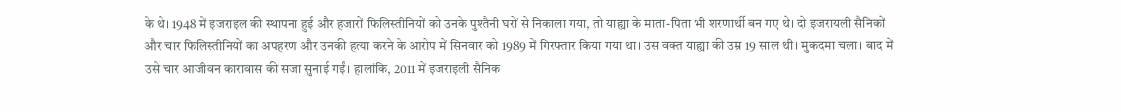के थे। 1948 में इजराइल की स्थापना हुई और हजारों फिलिस्तीनियों को उनके पुश्तैनी घरों से निकाला गया, तो याह्या के माता-पिता भी शरणार्थी बन गए थे। दो इजरायली सैनिकों और चार फिलिस्तीनियों का अपहरण और उनकी हत्या करने के आरोप में सिनवार को 1989 में गिरफ्तार किया गया था। उस वक्त याह्या की उम्र 19 साल थी। मुकदमा चला। बाद में उसे चार आजीवन कारावास की सजा सुनाई गईं। हालांकि, 2011 में इजराइली सैनिक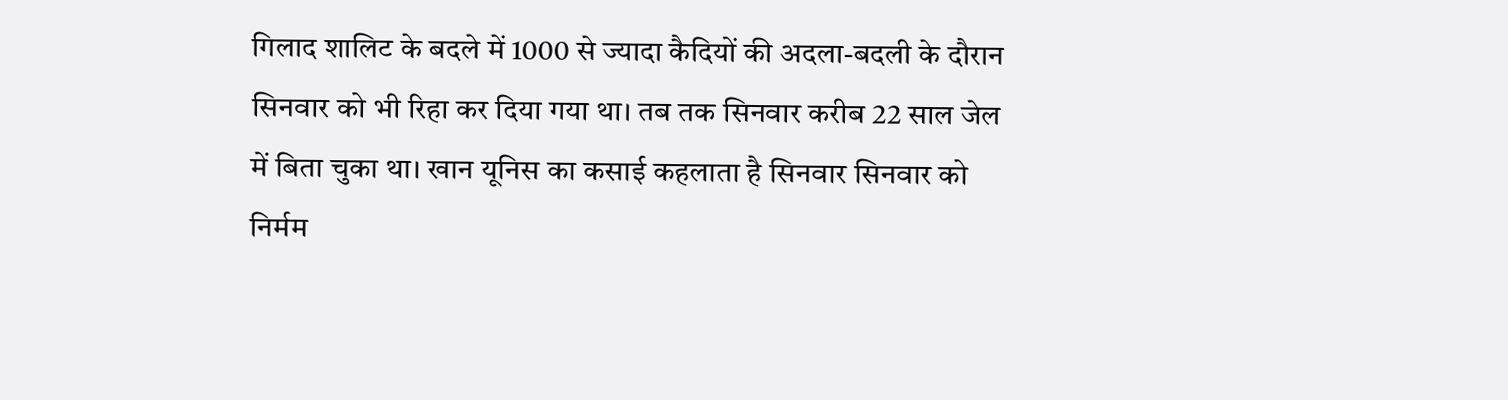गिलाद शालिट के बदले में 1000 से ज्यादा कैदियों की अदला-बदली के दौरान सिनवार को भी रिहा कर दिया गया था। तब तक सिनवार करीब 22 साल जेल में बिता चुका था। खान यूनिस का कसाई कहलाता है सिनवार सिनवार को निर्मम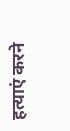हत्याएं करने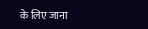के लिए जाना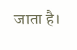जाता है।